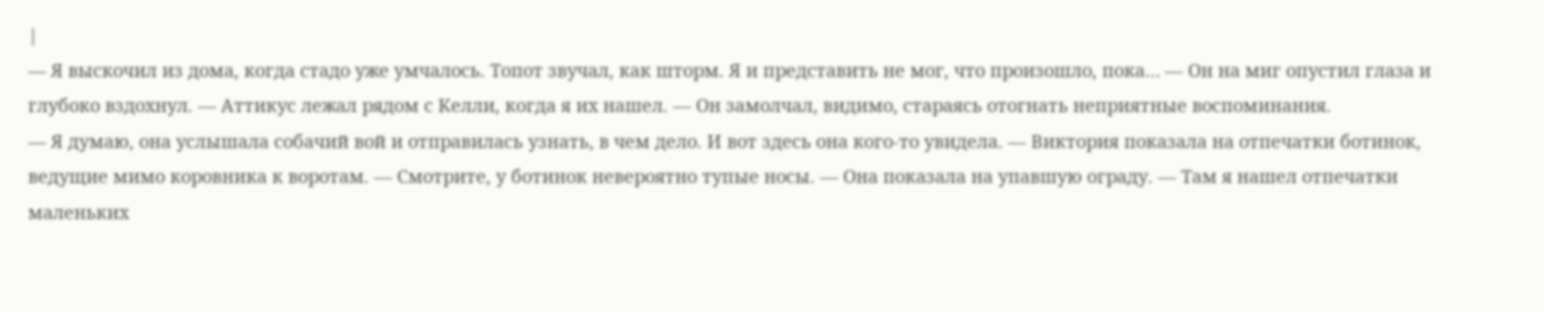|
— Я выскочил из дома, когда стадо уже умчалось. Топот звучал, как шторм. Я и представить не мог, что произошло, пока… — Он на миг опустил глаза и глубоко вздохнул. — Аттикус лежал рядом с Келли, когда я их нашел. — Он замолчал, видимо, стараясь отогнать неприятные воспоминания.
— Я думаю, она услышала собачий вой и отправилась узнать, в чем дело. И вот здесь она кого-то увидела. — Виктория показала на отпечатки ботинок, ведущие мимо коровника к воротам. — Смотрите, у ботинок невероятно тупые носы. — Она показала на упавшую ограду. — Там я нашел отпечатки маленьких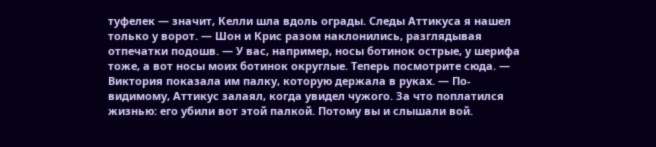туфелек — значит, Келли шла вдоль ограды. Следы Аттикуса я нашел только у ворот. — Шон и Крис разом наклонились, разглядывая отпечатки подошв. — У вас, например, носы ботинок острые, у шерифа тоже, а вот носы моих ботинок округлые. Теперь посмотрите сюда. — Виктория показала им палку, которую держала в руках. — По-видимому, Аттикус залаял, когда увидел чужого. За что поплатился жизнью: его убили вот этой палкой. Потому вы и слышали вой.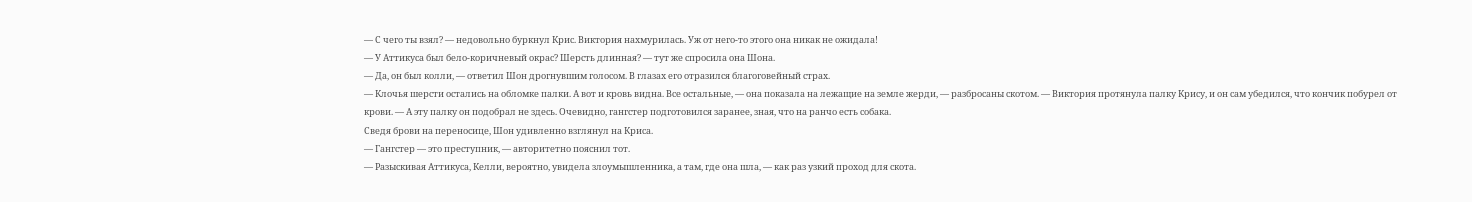— С чего ты взял? — недовольно буркнул Крис. Виктория нахмурилась. Уж от него-то этого она никак не ожидала!
— У Аттикуса был бело-коричневый окрас? Шерсть длинная? — тут же спросила она Шона.
— Да, он был колли, — ответил Шон дрогнувшим голосом. В глазах его отразился благоговейный страх.
— Клочья шерсти остались на обломке палки. А вот и кровь видна. Все остальные, — она показала на лежащие на земле жерди, — разбросаны скотом. — Виктория протянула палку Крису, и он сам убедился, что кончик побурел от крови. — А эту палку он подобрал не здесь. Очевидно, гангстер подготовился заранее, зная, что на ранчо есть собака.
Сведя брови на переносице, Шон удивленно взглянул на Криса.
— Гангстер — это преступник, — авторитетно пояснил тот.
— Разыскивая Аттикуса, Келли, вероятно, увидела злоумышленника, а там, где она шла, — как раз узкий проход для скота.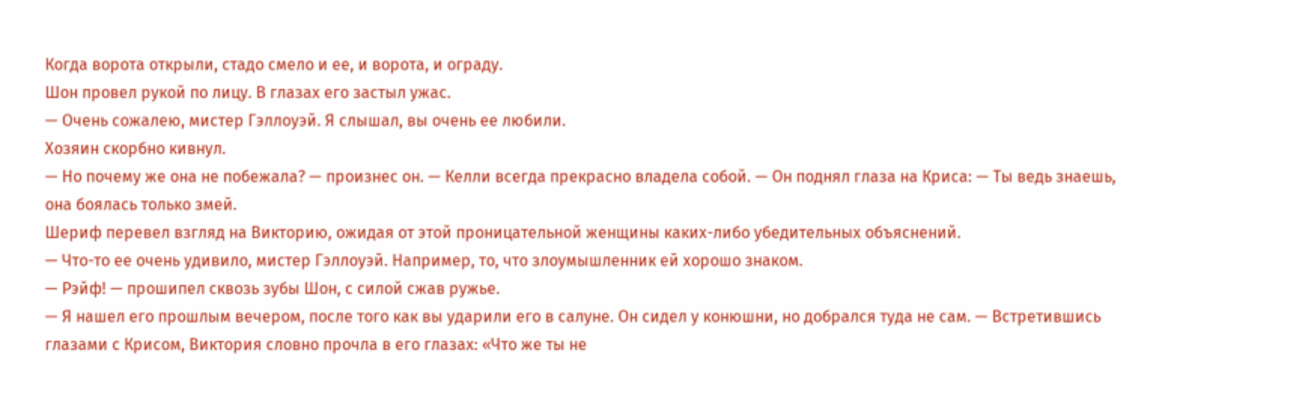Когда ворота открыли, стадо смело и ее, и ворота, и ограду.
Шон провел рукой по лицу. В глазах его застыл ужас.
— Очень сожалею, мистер Гэллоуэй. Я слышал, вы очень ее любили.
Хозяин скорбно кивнул.
— Но почему же она не побежала? — произнес он. — Келли всегда прекрасно владела собой. — Он поднял глаза на Криса: — Ты ведь знаешь, она боялась только змей.
Шериф перевел взгляд на Викторию, ожидая от этой проницательной женщины каких-либо убедительных объяснений.
— Что-то ее очень удивило, мистер Гэллоуэй. Например, то, что злоумышленник ей хорошо знаком.
— Рэйф! — прошипел сквозь зубы Шон, с силой сжав ружье.
— Я нашел его прошлым вечером, после того как вы ударили его в салуне. Он сидел у конюшни, но добрался туда не сам. — Встретившись глазами с Крисом, Виктория словно прочла в его глазах: «Что же ты не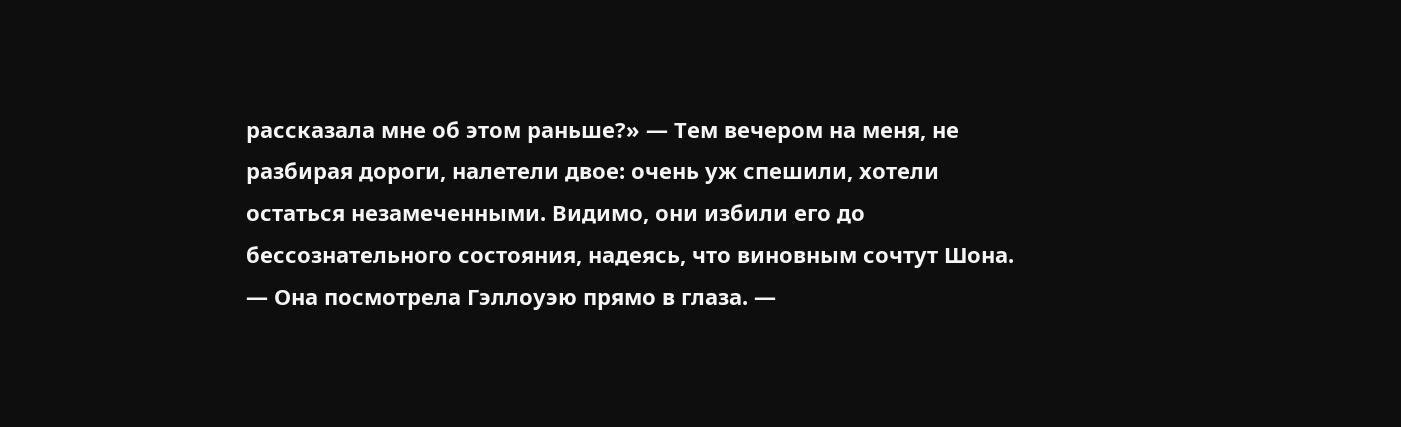рассказала мне об этом раньше?» — Тем вечером на меня, не разбирая дороги, налетели двое: очень уж спешили, хотели остаться незамеченными. Видимо, они избили его до бессознательного состояния, надеясь, что виновным сочтут Шона. — Она посмотрела Гэллоуэю прямо в глаза. —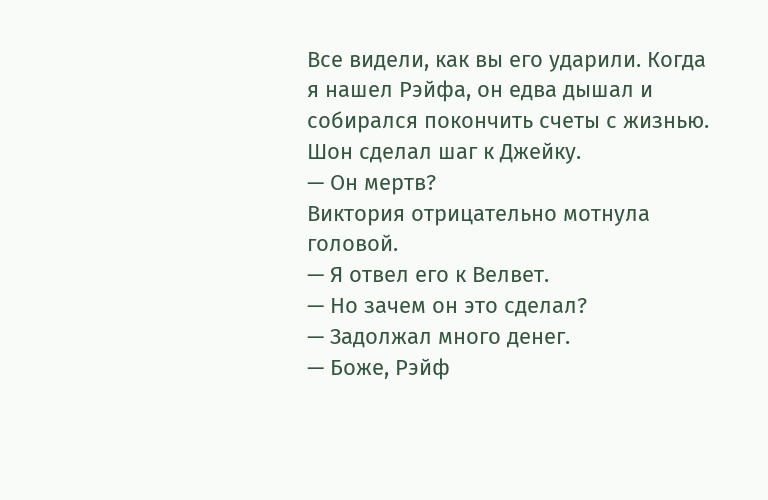Все видели, как вы его ударили. Когда я нашел Рэйфа, он едва дышал и собирался покончить счеты с жизнью.
Шон сделал шаг к Джейку.
— Он мертв?
Виктория отрицательно мотнула головой.
— Я отвел его к Велвет.
— Но зачем он это сделал?
— Задолжал много денег.
— Боже, Рэйф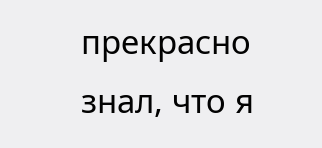прекрасно знал, что я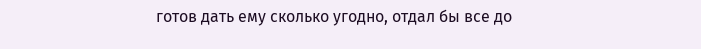готов дать ему сколько угодно, отдал бы все до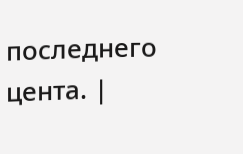последнего цента. |